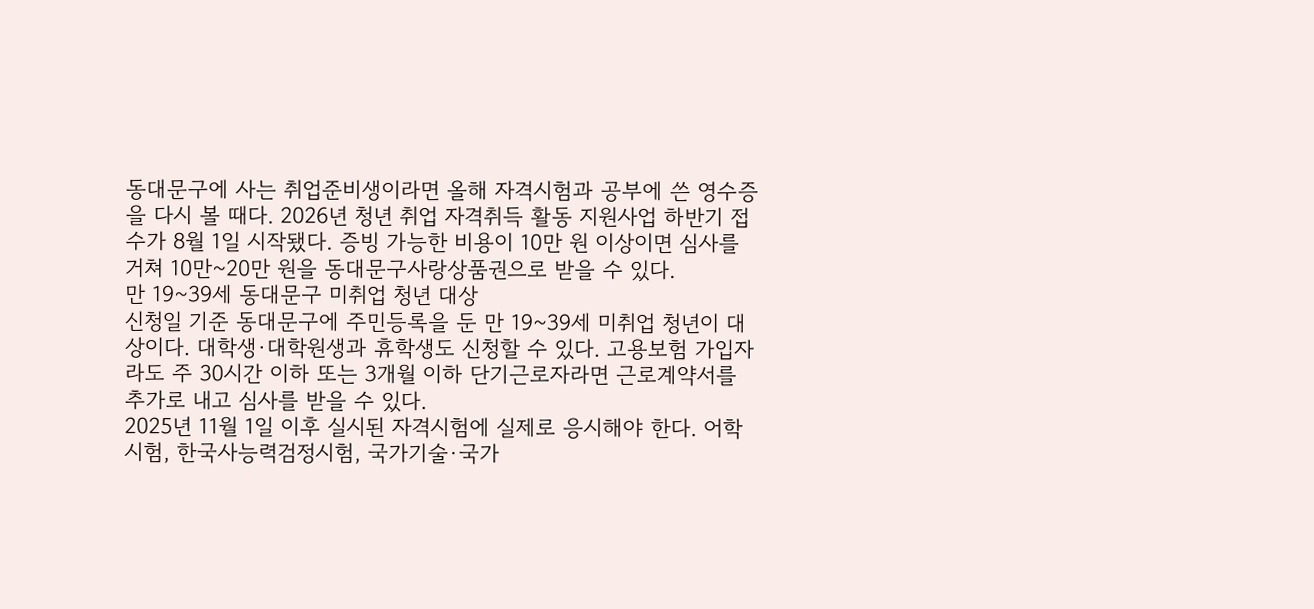동대문구에 사는 취업준비생이라면 올해 자격시험과 공부에 쓴 영수증을 다시 볼 때다. 2026년 청년 취업 자격취득 활동 지원사업 하반기 접수가 8월 1일 시작됐다. 증빙 가능한 비용이 10만 원 이상이면 심사를 거쳐 10만~20만 원을 동대문구사랑상품권으로 받을 수 있다.
만 19~39세 동대문구 미취업 청년 대상
신청일 기준 동대문구에 주민등록을 둔 만 19~39세 미취업 청년이 대상이다. 대학생·대학원생과 휴학생도 신청할 수 있다. 고용보험 가입자라도 주 30시간 이하 또는 3개월 이하 단기근로자라면 근로계약서를 추가로 내고 심사를 받을 수 있다.
2025년 11월 1일 이후 실시된 자격시험에 실제로 응시해야 한다. 어학시험, 한국사능력검정시험, 국가기술·국가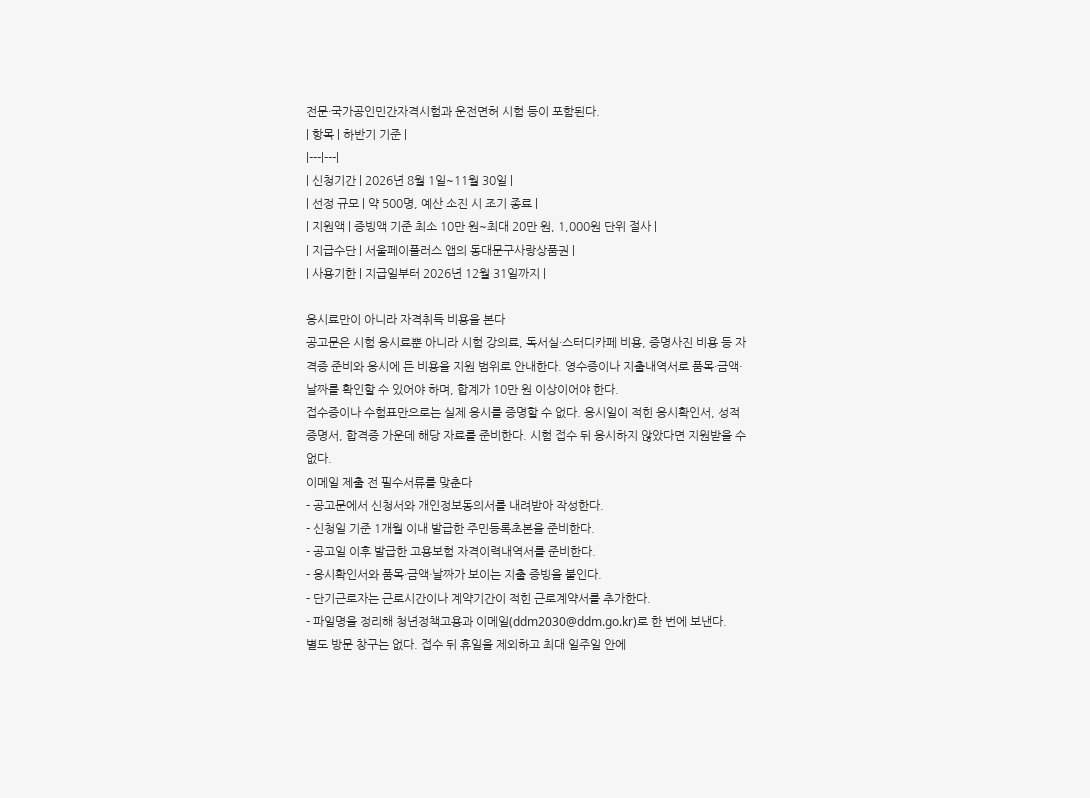전문·국가공인민간자격시험과 운전면허 시험 등이 포함된다.
| 항목 | 하반기 기준 |
|---|---|
| 신청기간 | 2026년 8월 1일~11월 30일 |
| 선정 규모 | 약 500명, 예산 소진 시 조기 종료 |
| 지원액 | 증빙액 기준 최소 10만 원~최대 20만 원, 1,000원 단위 절사 |
| 지급수단 | 서울페이플러스 앱의 동대문구사랑상품권 |
| 사용기한 | 지급일부터 2026년 12월 31일까지 |

응시료만이 아니라 자격취득 비용을 본다
공고문은 시험 응시료뿐 아니라 시험 강의료, 독서실·스터디카페 비용, 증명사진 비용 등 자격증 준비와 응시에 든 비용을 지원 범위로 안내한다. 영수증이나 지출내역서로 품목·금액·날짜를 확인할 수 있어야 하며, 합계가 10만 원 이상이어야 한다.
접수증이나 수험표만으로는 실제 응시를 증명할 수 없다. 응시일이 적힌 응시확인서, 성적증명서, 합격증 가운데 해당 자료를 준비한다. 시험 접수 뒤 응시하지 않았다면 지원받을 수 없다.
이메일 제출 전 필수서류를 맞춘다
- 공고문에서 신청서와 개인정보동의서를 내려받아 작성한다.
- 신청일 기준 1개월 이내 발급한 주민등록초본을 준비한다.
- 공고일 이후 발급한 고용보험 자격이력내역서를 준비한다.
- 응시확인서와 품목·금액·날짜가 보이는 지출 증빙을 붙인다.
- 단기근로자는 근로시간이나 계약기간이 적힌 근로계약서를 추가한다.
- 파일명을 정리해 청년정책고용과 이메일(ddm2030@ddm.go.kr)로 한 번에 보낸다.
별도 방문 창구는 없다. 접수 뒤 휴일을 제외하고 최대 일주일 안에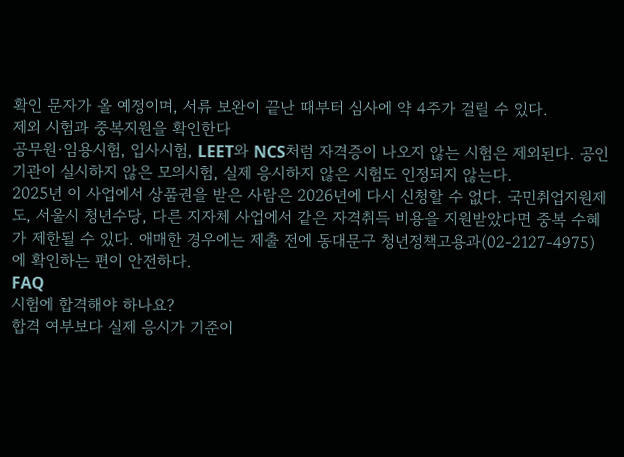확인 문자가 올 예정이며, 서류 보완이 끝난 때부터 심사에 약 4주가 걸릴 수 있다.
제외 시험과 중복지원을 확인한다
공무원·임용시험, 입사시험, LEET와 NCS처럼 자격증이 나오지 않는 시험은 제외된다. 공인기관이 실시하지 않은 모의시험, 실제 응시하지 않은 시험도 인정되지 않는다.
2025년 이 사업에서 상품권을 받은 사람은 2026년에 다시 신청할 수 없다. 국민취업지원제도, 서울시 청년수당, 다른 지자체 사업에서 같은 자격취득 비용을 지원받았다면 중복 수혜가 제한될 수 있다. 애매한 경우에는 제출 전에 동대문구 청년정책고용과(02-2127-4975)에 확인하는 편이 안전하다.
FAQ
시험에 합격해야 하나요?
합격 여부보다 실제 응시가 기준이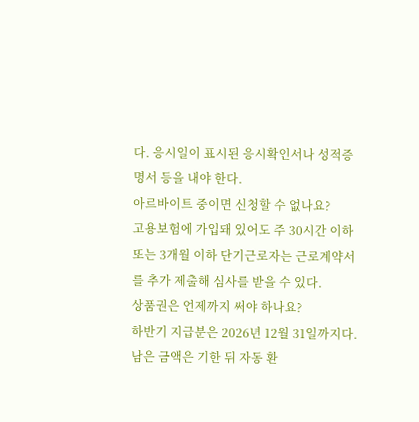다. 응시일이 표시된 응시확인서나 성적증명서 등을 내야 한다.
아르바이트 중이면 신청할 수 없나요?
고용보험에 가입돼 있어도 주 30시간 이하 또는 3개월 이하 단기근로자는 근로계약서를 추가 제출해 심사를 받을 수 있다.
상품권은 언제까지 써야 하나요?
하반기 지급분은 2026년 12월 31일까지다. 남은 금액은 기한 뒤 자동 환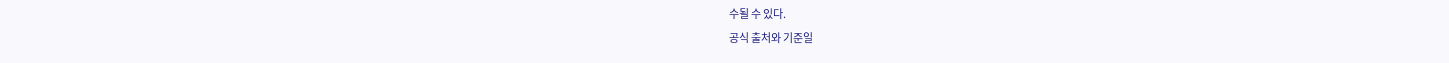수될 수 있다.
공식 출처와 기준일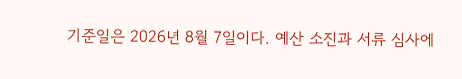기준일은 2026년 8월 7일이다. 예산 소진과 서류 심사에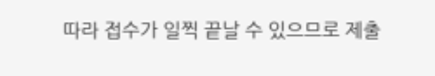따라 접수가 일찍 끝날 수 있으므로 제출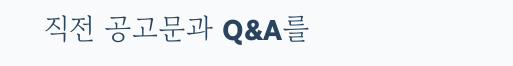직전 공고문과 Q&A를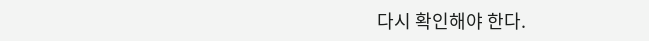다시 확인해야 한다.